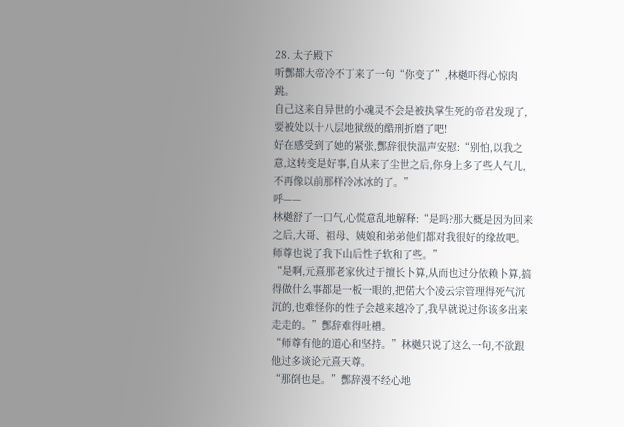28. 太子殿下
听酆都大帝冷不丁来了一句“你变了”,林樾吓得心惊肉跳。
自己这来自异世的小魂灵不会是被执掌生死的帝君发现了,要被处以十八层地狱级的酷刑折磨了吧!
好在感受到了她的紧张,酆辞很快温声安慰:“别怕,以我之意,这转变是好事,自从来了尘世之后,你身上多了些人气儿,不再像以前那样冷冰冰的了。”
呼——
林樾舒了一口气,心慌意乱地解释:“是吗?那大概是因为回来之后,大哥、祖母、姨娘和弟弟他们都对我很好的缘故吧。师尊也说了我下山后性子软和了些。”
“是啊,元熹那老家伙过于擅长卜算,从而也过分依赖卜算,搞得做什么事都是一板一眼的,把偌大个凌云宗管理得死气沉沉的,也难怪你的性子会越来越冷了,我早就说过你该多出来走走的。”酆辞难得吐槽。
“师尊有他的道心和坚持。”林樾只说了这么一句,不欲跟他过多谈论元熹天尊。
“那倒也是。”酆辞漫不经心地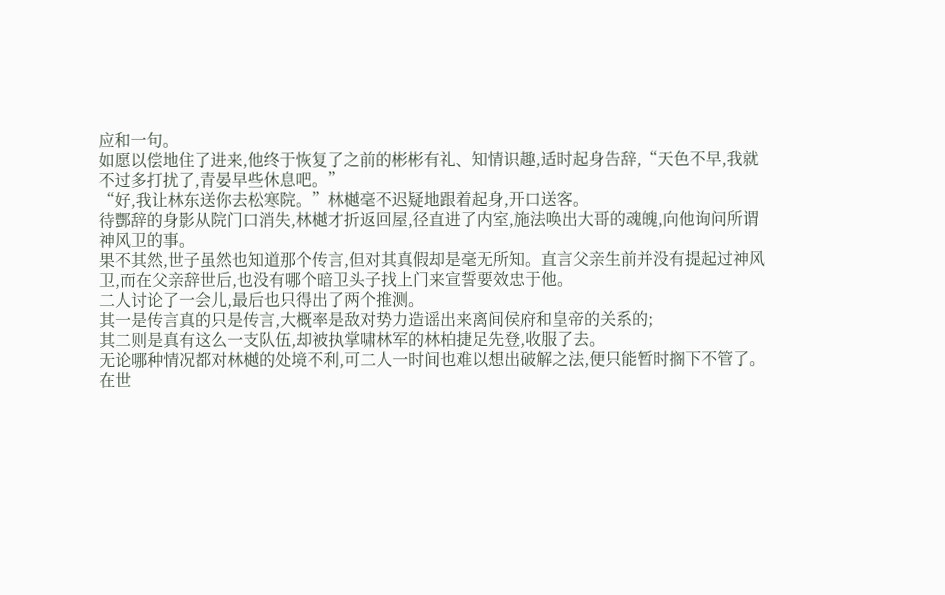应和一句。
如愿以偿地住了进来,他终于恢复了之前的彬彬有礼、知情识趣,适时起身告辞,“天色不早,我就不过多打扰了,青晏早些休息吧。”
“好,我让林东送你去松寒院。”林樾毫不迟疑地跟着起身,开口送客。
待酆辞的身影从院门口消失,林樾才折返回屋,径直进了内室,施法唤出大哥的魂魄,向他询问所谓神风卫的事。
果不其然,世子虽然也知道那个传言,但对其真假却是毫无所知。直言父亲生前并没有提起过神风卫,而在父亲辞世后,也没有哪个暗卫头子找上门来宣誓要效忠于他。
二人讨论了一会儿,最后也只得出了两个推测。
其一是传言真的只是传言,大概率是敌对势力造谣出来离间侯府和皇帝的关系的;
其二则是真有这么一支队伍,却被执掌啸林军的林柏捷足先登,收服了去。
无论哪种情况都对林樾的处境不利,可二人一时间也难以想出破解之法,便只能暂时搁下不管了。
在世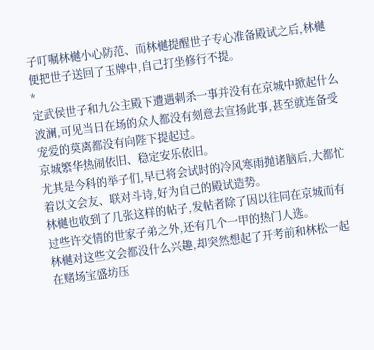子叮嘱林樾小心防范、而林樾提醒世子专心准备殿试之后,林樾便把世子送回了玉牌中,自己打坐修行不提。
*
定武侯世子和九公主殿下遭遇刺杀一事并没有在京城中掀起什么波澜,可见当日在场的众人都没有刻意去宣扬此事,甚至就连备受宠爱的莫离都没有向陛下提起过。
京城繁华热闹依旧、稳定安乐依旧。
尤其是今科的举子们,早已将会试时的冷风寒雨抛诸脑后,大都忙着以文会友、联对斗诗,好为自己的殿试造势。
林樾也收到了几张这样的帖子,发帖者除了因以往同在京城而有过些许交情的世家子弟之外,还有几个一甲的热门人选。
林樾对这些文会都没什么兴趣,却突然想起了开考前和林松一起在赌场宝盛坊压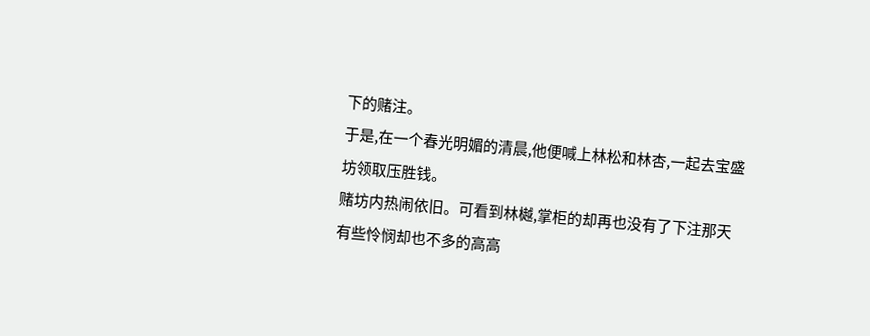下的赌注。
于是,在一个春光明媚的清晨,他便喊上林松和林杏,一起去宝盛坊领取压胜钱。
赌坊内热闹依旧。可看到林樾,掌柜的却再也没有了下注那天有些怜悯却也不多的高高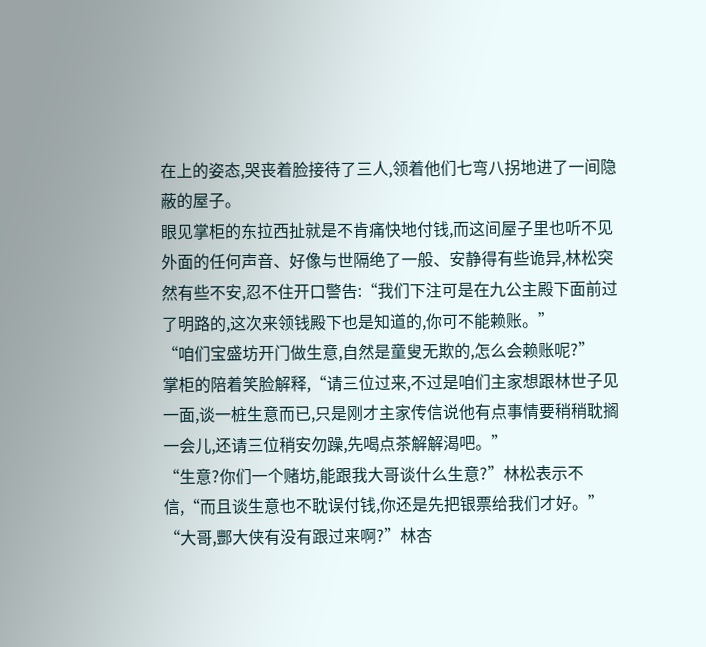在上的姿态,哭丧着脸接待了三人,领着他们七弯八拐地进了一间隐蔽的屋子。
眼见掌柜的东拉西扯就是不肯痛快地付钱,而这间屋子里也听不见外面的任何声音、好像与世隔绝了一般、安静得有些诡异,林松突然有些不安,忍不住开口警告:“我们下注可是在九公主殿下面前过了明路的,这次来领钱殿下也是知道的,你可不能赖账。”
“咱们宝盛坊开门做生意,自然是童叟无欺的,怎么会赖账呢?”
掌柜的陪着笑脸解释,“请三位过来,不过是咱们主家想跟林世子见一面,谈一桩生意而已,只是刚才主家传信说他有点事情要稍稍耽搁一会儿,还请三位稍安勿躁,先喝点茶解解渴吧。”
“生意?你们一个赌坊,能跟我大哥谈什么生意?”林松表示不信,“而且谈生意也不耽误付钱,你还是先把银票给我们才好。”
“大哥,酆大侠有没有跟过来啊?”林杏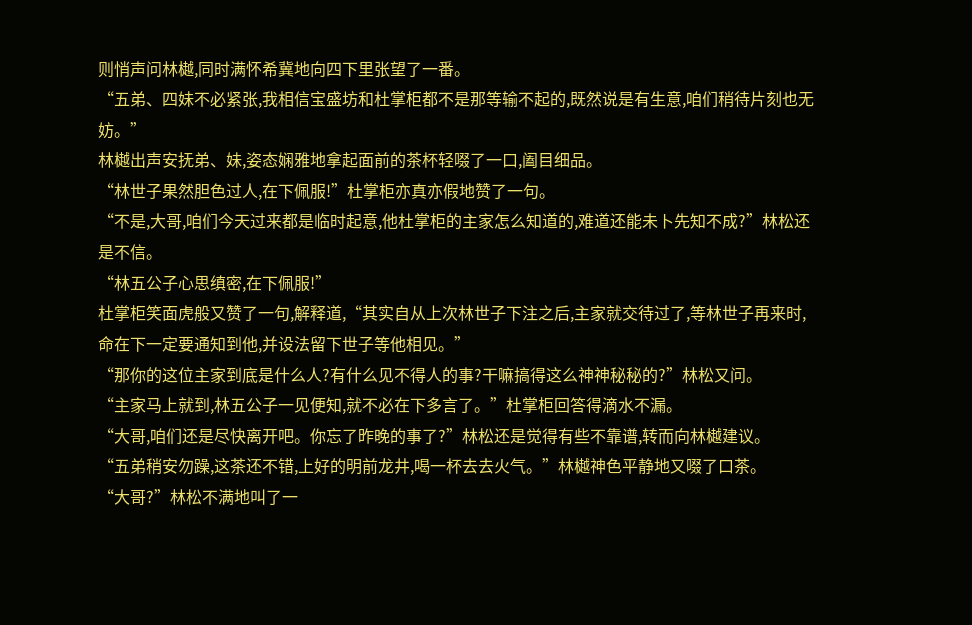则悄声问林樾,同时满怀希冀地向四下里张望了一番。
“五弟、四妹不必紧张,我相信宝盛坊和杜掌柜都不是那等输不起的,既然说是有生意,咱们稍待片刻也无妨。”
林樾出声安抚弟、妹,姿态娴雅地拿起面前的茶杯轻啜了一口,阖目细品。
“林世子果然胆色过人,在下佩服!”杜掌柜亦真亦假地赞了一句。
“不是,大哥,咱们今天过来都是临时起意,他杜掌柜的主家怎么知道的,难道还能未卜先知不成?”林松还是不信。
“林五公子心思缜密,在下佩服!”
杜掌柜笑面虎般又赞了一句,解释道,“其实自从上次林世子下注之后,主家就交待过了,等林世子再来时,命在下一定要通知到他,并设法留下世子等他相见。”
“那你的这位主家到底是什么人?有什么见不得人的事?干嘛搞得这么神神秘秘的?”林松又问。
“主家马上就到,林五公子一见便知,就不必在下多言了。”杜掌柜回答得滴水不漏。
“大哥,咱们还是尽快离开吧。你忘了昨晚的事了?”林松还是觉得有些不靠谱,转而向林樾建议。
“五弟稍安勿躁,这茶还不错,上好的明前龙井,喝一杯去去火气。”林樾神色平静地又啜了口茶。
“大哥?”林松不满地叫了一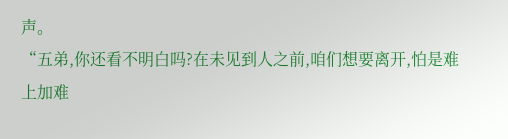声。
“五弟,你还看不明白吗?在未见到人之前,咱们想要离开,怕是难上加难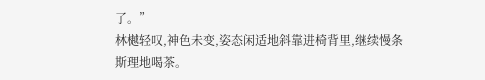了。”
林樾轻叹,神色未变,姿态闲适地斜靠进椅背里,继续慢条斯理地喝茶。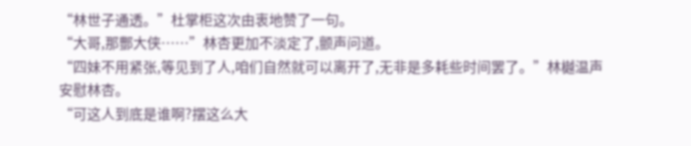“林世子通透。”杜掌柜这次由衷地赞了一句。
“大哥,那酆大侠……”林杏更加不淡定了,颤声问道。
“四妹不用紧张,等见到了人,咱们自然就可以离开了,无非是多耗些时间罢了。”林樾温声安慰林杏。
“可这人到底是谁啊?摆这么大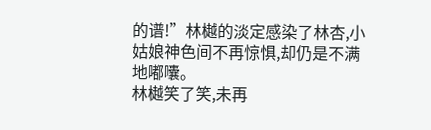的谱!”林樾的淡定感染了林杏,小姑娘神色间不再惊惧,却仍是不满地嘟囔。
林樾笑了笑,未再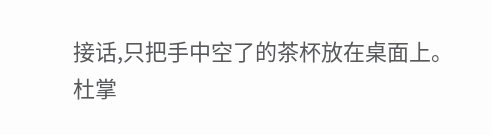接话,只把手中空了的茶杯放在桌面上。
杜掌